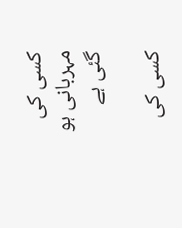کسی کی مہربانی ہو گئی ہے

کسی کی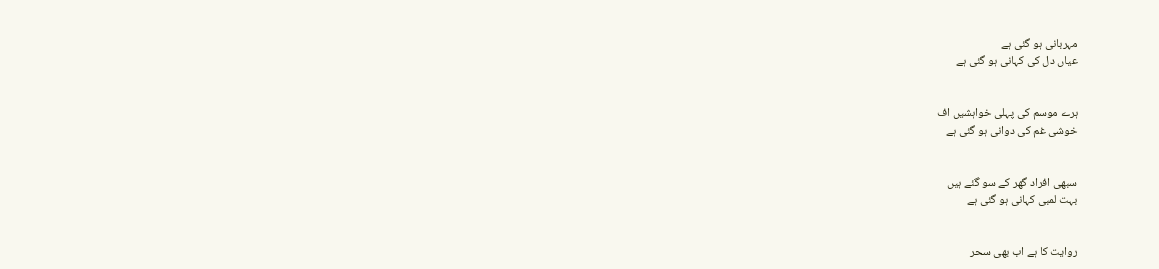مہربانی ہو گئی ہے
عیاں دل کی کہانی ہو گئی ہے


ہرے موسم کی پہلی خواہشیں اف
خوشی غم کی دوانی ہو گئی ہے


سبھی افراد گھر کے سو گئے ہیں
بہت لمبی کہانی ہو گئی ہے


روایت کا ہے اب بھی سحر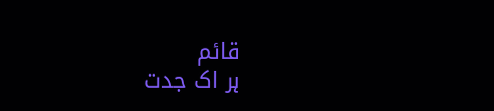قائم
ہر اک جدت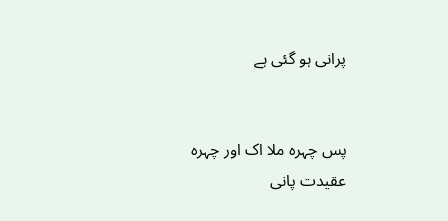پرانی ہو گئی ہے


پس چہرہ ملا اک اور چہرہ
عقیدت پانی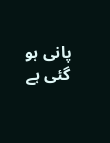پانی ہو گئی ہے